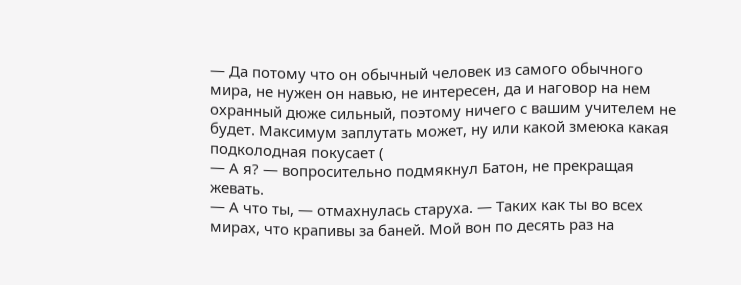— Да потому что он обычный человек из самого обычного мира, не нужен он навью, не интересен, да и наговор на нем охранный дюже сильный, поэтому ничего с вашим учителем не будет. Максимум заплутать может, ну или какой змеюка какая подколодная покусает (
— А я? — вопросительно подмякнул Батон, не прекращая жевать.
— А что ты, — отмахнулась старуха. — Таких как ты во всех мирах, что крапивы за баней. Мой вон по десять раз на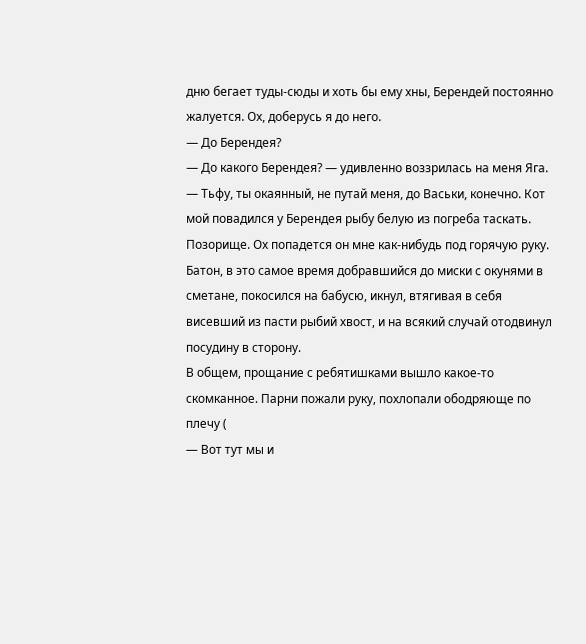дню бегает туды-сюды и хоть бы ему хны, Берендей постоянно жалуется. Ох, доберусь я до него.
— До Берендея?
— До какого Берендея? — удивленно воззрилась на меня Яга. — Тьфу, ты окаянный, не путай меня, до Васьки, конечно. Кот мой повадился у Берендея рыбу белую из погреба таскать. Позорище. Ох попадется он мне как-нибудь под горячую руку.
Батон, в это самое время добравшийся до миски с окунями в сметане, покосился на бабусю, икнул, втягивая в себя висевший из пасти рыбий хвост, и на всякий случай отодвинул посудину в сторону.
В общем, прощание с ребятишками вышло какое-то скомканное. Парни пожали руку, похлопали ободряюще по плечу (
— Вот тут мы и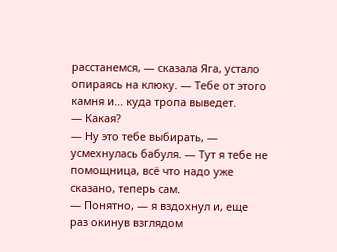расстанемся, — сказала Яга, устало опираясь на клюку. — Тебе от этого камня и… куда тропа выведет.
— Какая?
— Ну это тебе выбирать, — усмехнулась бабуля. — Тут я тебе не помощница, всё что надо уже сказано, теперь сам.
— Понятно, — я вздохнул и, еще раз окинув взглядом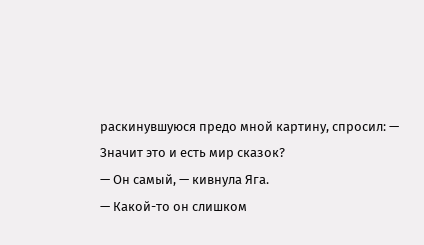раскинувшуюся предо мной картину, спросил: — Значит это и есть мир сказок?
— Он самый, — кивнула Яга.
— Какой-то он слишком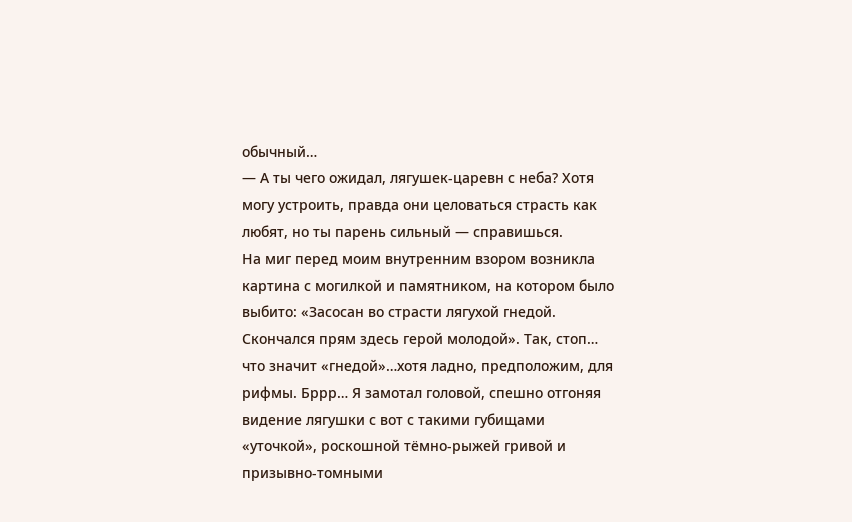обычный…
— А ты чего ожидал, лягушек-царевн с неба? Хотя могу устроить, правда они целоваться страсть как любят, но ты парень сильный — справишься.
На миг перед моим внутренним взором возникла картина с могилкой и памятником, на котором было выбито: «Засосан во страсти лягухой гнедой. Скончался прям здесь герой молодой». Так, стоп… что значит «гнедой»…хотя ладно, предположим, для рифмы. Бррр… Я замотал головой, спешно отгоняя видение лягушки с вот с такими губищами «уточкой», роскошной тёмно-рыжей гривой и призывно-томными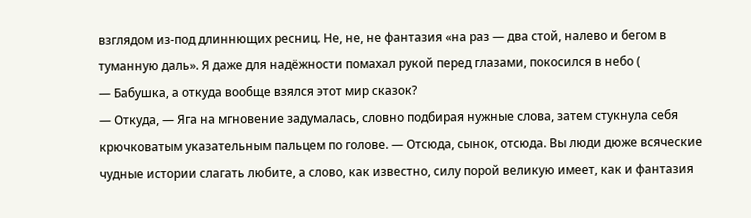взглядом из-под длиннющих ресниц. Не, не, не фантазия «на раз — два стой, налево и бегом в туманную даль». Я даже для надёжности помахал рукой перед глазами, покосился в небо (
— Бабушка, а откуда вообще взялся этот мир сказок?
— Откуда, — Яга на мгновение задумалась, словно подбирая нужные слова, затем стукнула себя крючковатым указательным пальцем по голове. — Отсюда, сынок, отсюда. Вы люди дюже всяческие чудные истории слагать любите, а слово, как известно, силу порой великую имеет, как и фантазия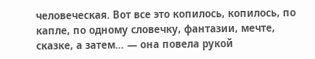человеческая. Вот все это копилось, копилось, по капле, по одному словечку, фантазии, мечте, сказке, а затем… — она повела рукой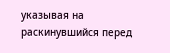указывая на раскинувшийся перед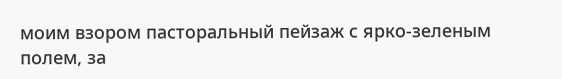моим взором пасторальный пейзаж с ярко-зеленым полем, за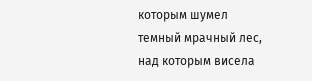которым шумел темный мрачный лес, над которым висела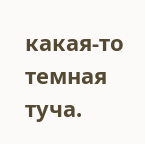какая-то темная туча.